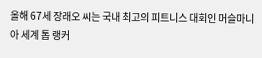올해 67세 장래오 씨는 국내 최고의 피트니스 대회인 머슬마니아 세계 톱 랭커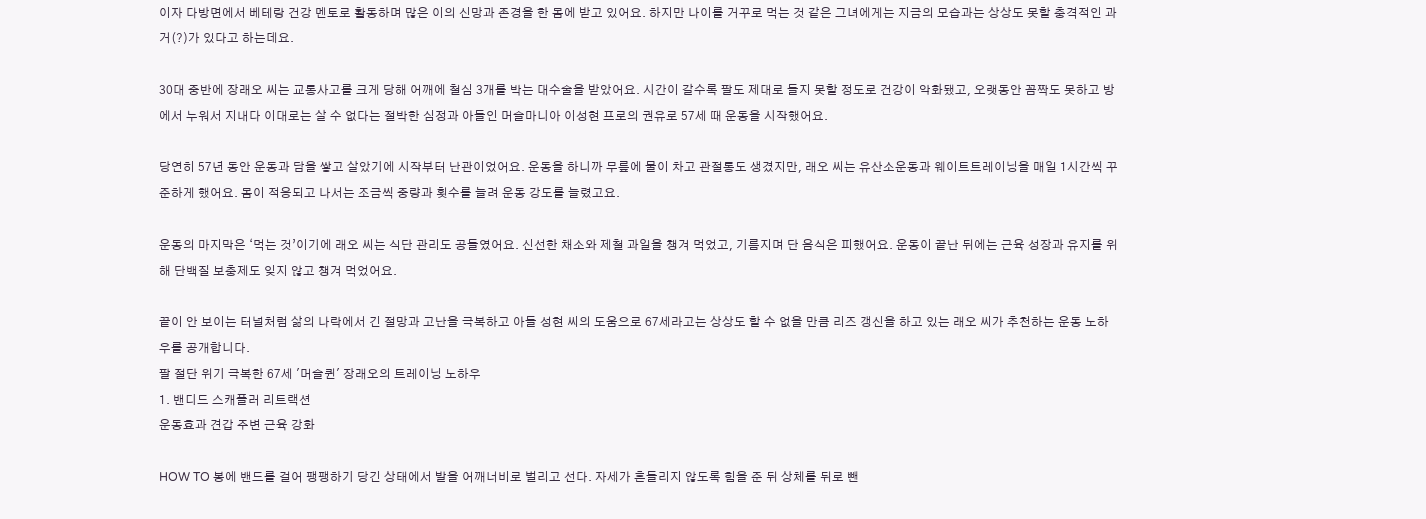이자 다방면에서 베테랑 건강 멘토로 활동하며 많은 이의 신망과 존경을 한 몸에 받고 있어요. 하지만 나이를 거꾸로 먹는 것 같은 그녀에게는 지금의 모습과는 상상도 못할 충격적인 과거(?)가 있다고 하는데요.

30대 중반에 장래오 씨는 교통사고를 크게 당해 어깨에 철심 3개를 박는 대수술을 받았어요. 시간이 갈수록 팔도 제대로 들지 못할 정도로 건강이 악화됐고, 오랫동안 꼼짝도 못하고 방에서 누워서 지내다 이대로는 살 수 없다는 절박한 심정과 아들인 머슬마니아 이성현 프로의 권유로 57세 때 운동을 시작했어요.

당연히 57년 동안 운동과 담을 쌓고 살았기에 시작부터 난관이었어요. 운동을 하니까 무릎에 물이 차고 관절통도 생겼지만, 래오 씨는 유산소운동과 웨이트트레이닝을 매일 1시간씩 꾸준하게 했어요. 몸이 적응되고 나서는 조금씩 중량과 횟수를 늘려 운동 강도를 늘렸고요.

운동의 마지막은 ‘먹는 것’이기에 래오 씨는 식단 관리도 공들였어요. 신선한 채소와 제철 과일을 챙겨 먹었고, 기름지며 단 음식은 피했어요. 운동이 끝난 뒤에는 근육 성장과 유지를 위해 단백질 보충제도 잊지 않고 챙겨 먹었어요.

끝이 안 보이는 터널처럼 삶의 나락에서 긴 절망과 고난을 극복하고 아들 성현 씨의 도움으로 67세라고는 상상도 할 수 없을 만큼 리즈 갱신을 하고 있는 래오 씨가 추천하는 운동 노하우를 공개합니다.
팔 절단 위기 극복한 67세 '머슬퀸' 장래오의 트레이닝 노하우
1. 밴디드 스캐플러 리트랙션
운동효과 견갑 주변 근육 강화

HOW TO 봉에 밴드를 걸어 팽팽하기 당긴 상태에서 발을 어깨너비로 벌리고 선다. 자세가 흔들리지 않도록 힘을 준 뒤 상체를 뒤로 뺀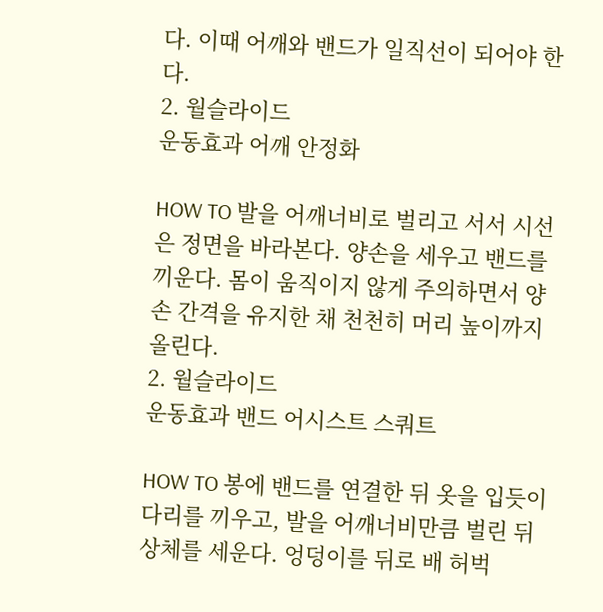다. 이때 어깨와 밴드가 일직선이 되어야 한다.
2. 월슬라이드
운동효과 어깨 안정화

HOW TO 발을 어깨너비로 벌리고 서서 시선은 정면을 바라본다. 양손을 세우고 밴드를 끼운다. 몸이 움직이지 않게 주의하면서 양손 간격을 유지한 채 천천히 머리 높이까지 올린다.
2. 월슬라이드
운동효과 밴드 어시스트 스쿼트

HOW TO 봉에 밴드를 연결한 뒤 옷을 입듯이 다리를 끼우고, 발을 어깨너비만큼 벌린 뒤 상체를 세운다. 엉덩이를 뒤로 배 허벅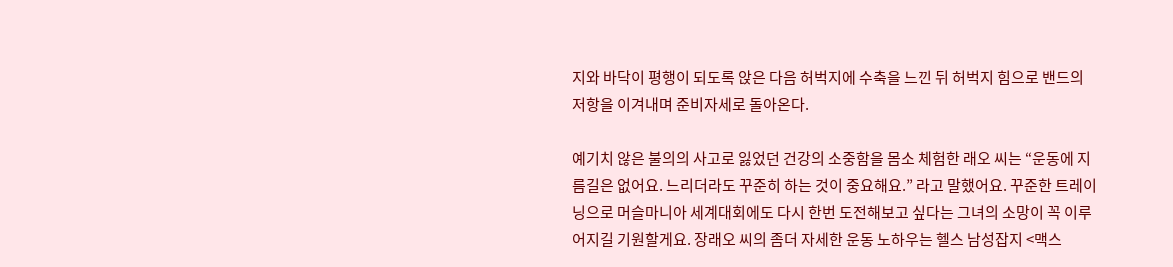지와 바닥이 평행이 되도록 앉은 다음 허벅지에 수축을 느낀 뒤 허벅지 힘으로 밴드의 저항을 이겨내며 준비자세로 돌아온다.

예기치 않은 불의의 사고로 잃었던 건강의 소중함을 몸소 체험한 래오 씨는 “운동에 지름길은 없어요. 느리더라도 꾸준히 하는 것이 중요해요.” 라고 말했어요. 꾸준한 트레이닝으로 머슬마니아 세계대회에도 다시 한번 도전해보고 싶다는 그녀의 소망이 꼭 이루어지길 기원할게요. 장래오 씨의 좀더 자세한 운동 노하우는 헬스 남성잡지 <맥스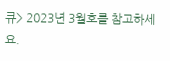큐> 2023년 3월호를 참고하세요.